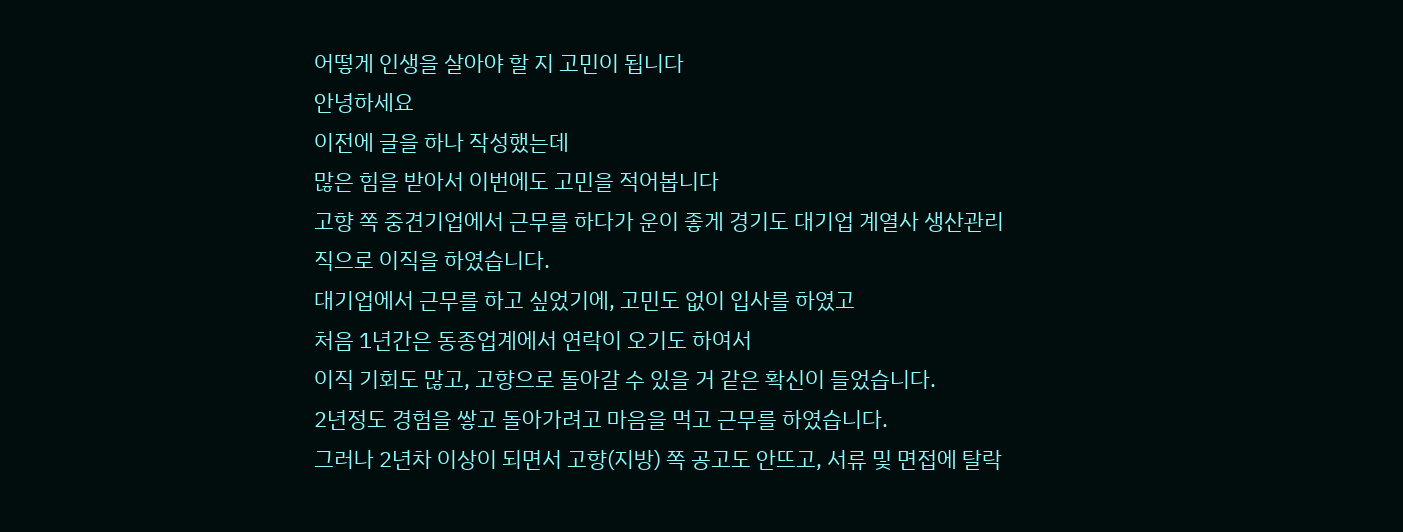어떻게 인생을 살아야 할 지 고민이 됩니다
안녕하세요
이전에 글을 하나 작성했는데
많은 힘을 받아서 이번에도 고민을 적어봅니다
고향 쪽 중견기업에서 근무를 하다가 운이 좋게 경기도 대기업 계열사 생산관리직으로 이직을 하였습니다.
대기업에서 근무를 하고 싶었기에, 고민도 없이 입사를 하였고
처음 1년간은 동종업계에서 연락이 오기도 하여서
이직 기회도 많고, 고향으로 돌아갈 수 있을 거 같은 확신이 들었습니다.
2년정도 경험을 쌓고 돌아가려고 마음을 먹고 근무를 하였습니다.
그러나 2년차 이상이 되면서 고향(지방) 쪽 공고도 안뜨고, 서류 및 면접에 탈락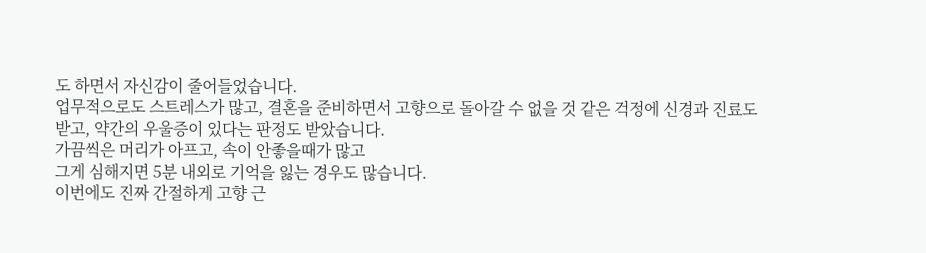도 하면서 자신감이 줄어들었습니다.
업무적으로도 스트레스가 많고, 결혼을 준비하면서 고향으로 돌아갈 수 없을 것 같은 걱정에 신경과 진료도 받고, 약간의 우울증이 있다는 판정도 받았습니다.
가끔씩은 머리가 아프고, 속이 안좋을때가 많고
그게 심해지면 5분 내외로 기억을 잃는 경우도 많습니다.
이번에도 진짜 간절하게 고향 근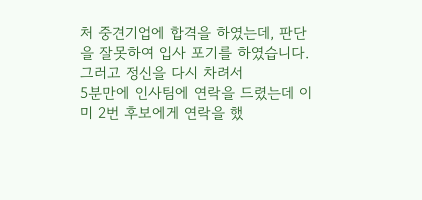처 중견기업에 합격을 하였는데, 판단을 잘못하여 입사 포기를 하였습니다.
그러고 정신을 다시 차려서
5분만에 인사팀에 연락을 드렸는데 이미 2번 후보에게 연락을 했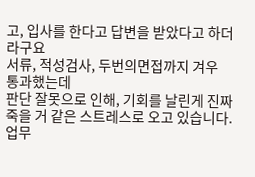고, 입사를 한다고 답변을 받았다고 하더라구요
서류, 적성검사, 두번의면접까지 겨우 통과했는데
판단 잘못으로 인해, 기회를 날린게 진짜 죽을 거 같은 스트레스로 오고 있습니다.
업무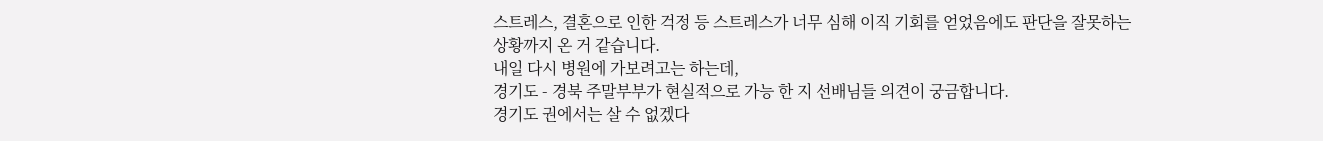스트레스, 결혼으로 인한 걱정 등 스트레스가 너무 심해 이직 기회를 얻었음에도 판단을 잘못하는
상황까지 온 거 같습니다.
내일 다시 병원에 가보려고는 하는데,
경기도 - 경북 주말부부가 현실적으로 가능 한 지 선배님들 의견이 궁금합니다.
경기도 권에서는 살 수 없겠다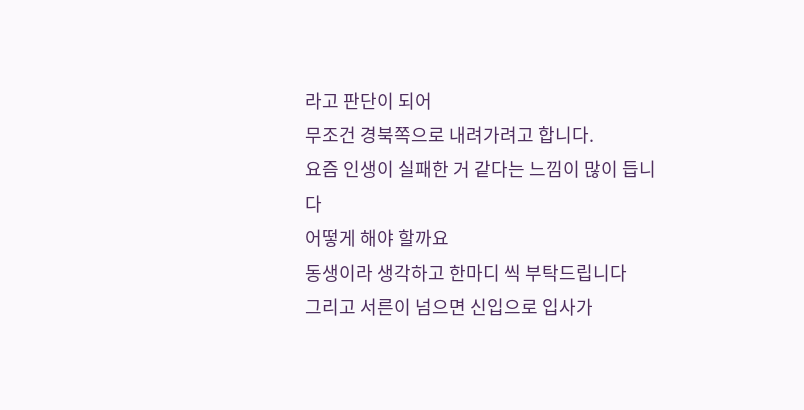라고 판단이 되어
무조건 경북쪽으로 내려가려고 합니다.
요즘 인생이 실패한 거 같다는 느낌이 많이 듭니다
어떻게 해야 할까요
동생이라 생각하고 한마디 씩 부탁드립니다
그리고 서른이 넘으면 신입으로 입사가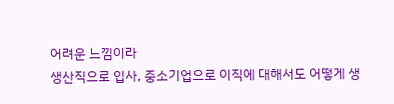어려운 느낌이라
생산직으로 입사, 중소기업으로 이직에 대해서도 어떻게 생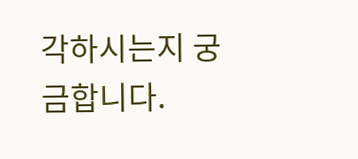각하시는지 궁금합니다.